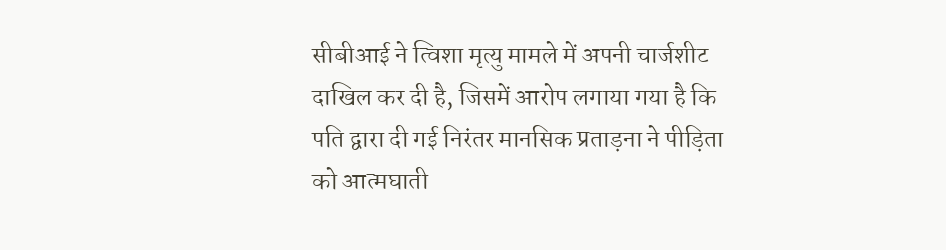सीबीआई ने त्विशा मृत्यु मामले में अपनी चार्जशीट दाखिल कर दी है, जिसमें आरोप लगाया गया है कि पति द्वारा दी गई निरंतर मानसिक प्रताड़ना ने पीड़िता को आत्मघाती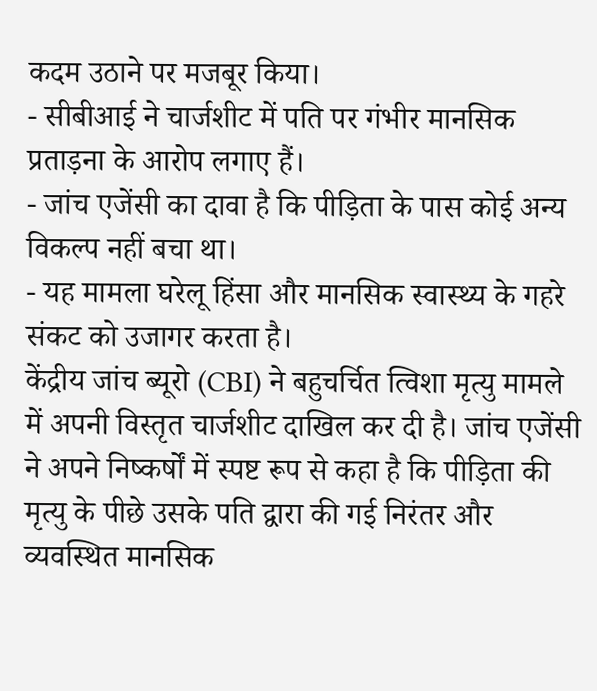कदम उठाने पर मजबूर किया।
- सीबीआई ने चार्जशीट में पति पर गंभीर मानसिक प्रताड़ना के आरोप लगाए हैं।
- जांच एजेंसी का दावा है कि पीड़िता के पास कोई अन्य विकल्प नहीं बचा था।
- यह मामला घरेलू हिंसा और मानसिक स्वास्थ्य के गहरे संकट को उजागर करता है।
केंद्रीय जांच ब्यूरो (CBI) ने बहुचर्चित त्विशा मृत्यु मामले में अपनी विस्तृत चार्जशीट दाखिल कर दी है। जांच एजेंसी ने अपने निष्कर्षों में स्पष्ट रूप से कहा है कि पीड़िता की मृत्यु के पीछे उसके पति द्वारा की गई निरंतर और व्यवस्थित मानसिक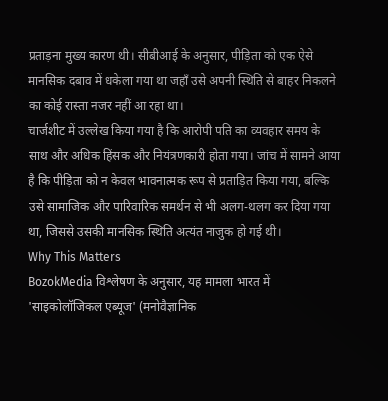प्रताड़ना मुख्य कारण थी। सीबीआई के अनुसार, पीड़िता को एक ऐसे मानसिक दबाव में धकेला गया था जहाँ उसे अपनी स्थिति से बाहर निकलने का कोई रास्ता नजर नहीं आ रहा था।
चार्जशीट में उल्लेख किया गया है कि आरोपी पति का व्यवहार समय के साथ और अधिक हिंसक और नियंत्रणकारी होता गया। जांच में सामने आया है कि पीड़िता को न केवल भावनात्मक रूप से प्रताड़ित किया गया, बल्कि उसे सामाजिक और पारिवारिक समर्थन से भी अलग-थलग कर दिया गया था, जिससे उसकी मानसिक स्थिति अत्यंत नाजुक हो गई थी।
Why This Matters
BozokMedia विश्लेषण के अनुसार, यह मामला भारत में 'साइकोलॉजिकल एब्यूज' (मनोवैज्ञानिक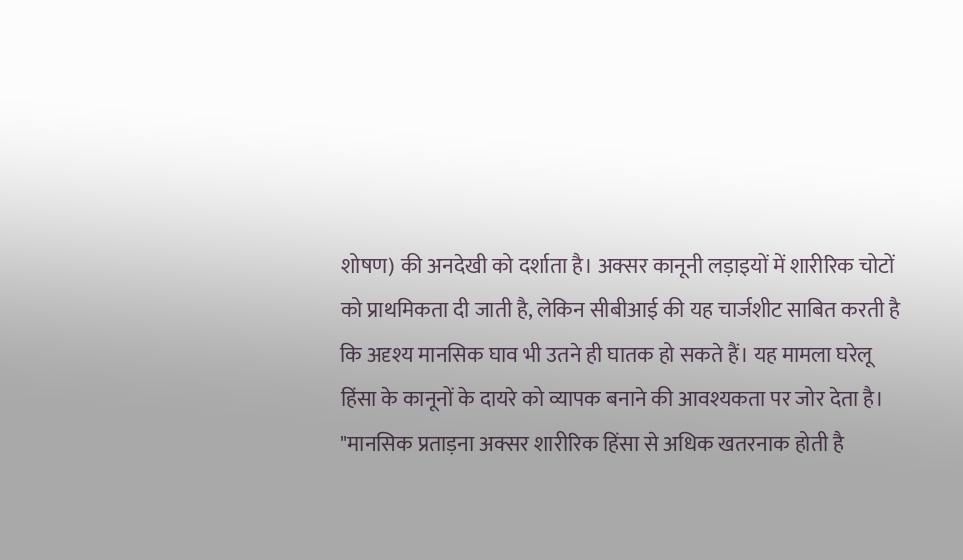शोषण) की अनदेखी को दर्शाता है। अक्सर कानूनी लड़ाइयों में शारीरिक चोटों को प्राथमिकता दी जाती है, लेकिन सीबीआई की यह चार्जशीट साबित करती है कि अदृश्य मानसिक घाव भी उतने ही घातक हो सकते हैं। यह मामला घरेलू हिंसा के कानूनों के दायरे को व्यापक बनाने की आवश्यकता पर जोर देता है।
"मानसिक प्रताड़ना अक्सर शारीरिक हिंसा से अधिक खतरनाक होती है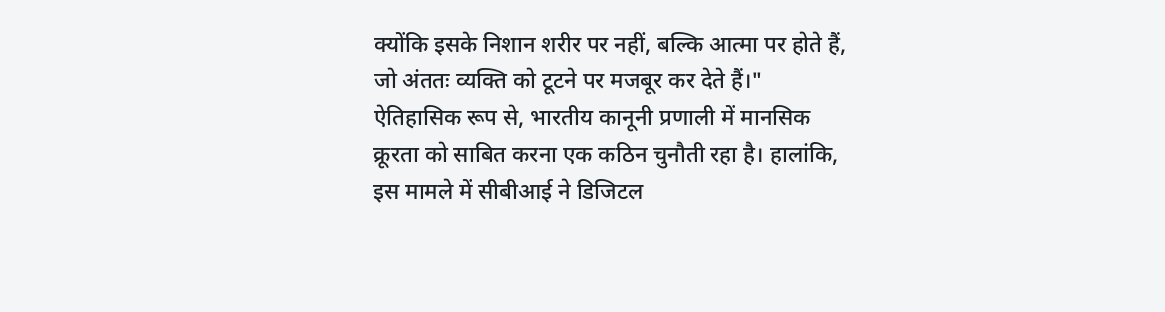क्योंकि इसके निशान शरीर पर नहीं, बल्कि आत्मा पर होते हैं, जो अंततः व्यक्ति को टूटने पर मजबूर कर देते हैं।"
ऐतिहासिक रूप से, भारतीय कानूनी प्रणाली में मानसिक क्रूरता को साबित करना एक कठिन चुनौती रहा है। हालांकि, इस मामले में सीबीआई ने डिजिटल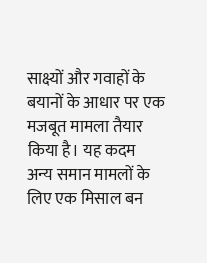साक्ष्यों और गवाहों के बयानों के आधार पर एक मजबूत मामला तैयार किया है। यह कदम अन्य समान मामलों के लिए एक मिसाल बन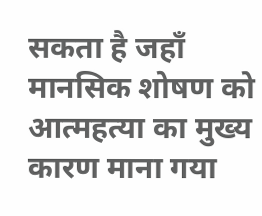सकता है जहाँ मानसिक शोषण को आत्महत्या का मुख्य कारण माना गया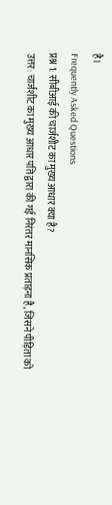है।
Frequently Asked Questions
प्रश्न 1: सीबीआई की चार्जशीट का मुख्य आधार क्या है?
उत्तर: चार्जशीट का मुख्य आधार पति द्वारा की गई निरंतर मानसिक प्रताड़ना है, जिसने पीड़िता को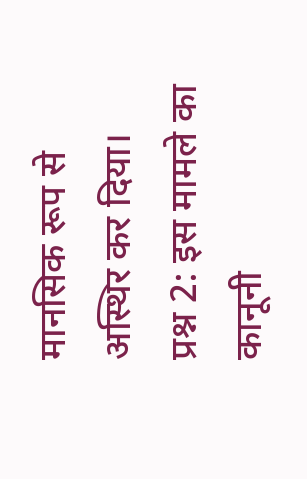मानसिक रूप से अस्थिर कर दिया।
प्रश्न 2: इस मामले का कानूनी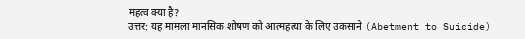महत्व क्या है?
उत्तर: यह मामला मानसिक शोषण को आत्महत्या के लिए उकसाने (Abetment to Suicide)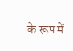के रूप में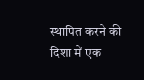स्थापित करने की दिशा में एक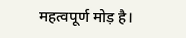महत्वपूर्ण मोड़ है।